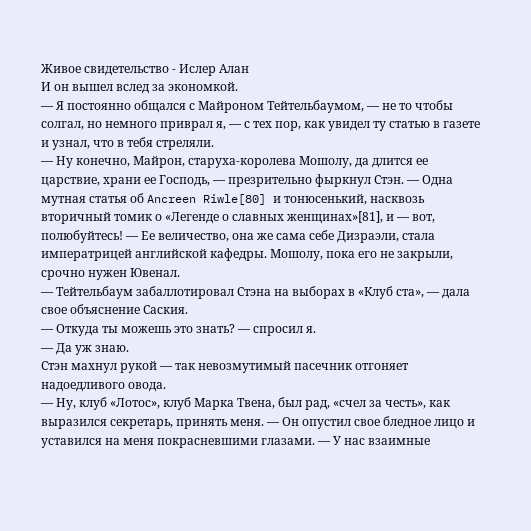Живое свидетельство - Ислер Алан
И он вышел вслед за экономкой.
— Я постоянно общался с Майроном Тейтельбаумом, — не то чтобы солгал, но немного приврал я, — с тех пор, как увидел ту статью в газете и узнал, что в тебя стреляли.
— Ну конечно, Майрон, старуха-королева Мошолу, да длится ее царствие, храни ее Господь, — презрительно фыркнул Стэн. — Одна мутная статья об Ancreen Riwle[80] и тонюсенький, насквозь вторичный томик о «Легенде о славных женщинах»[81], и — вот, полюбуйтесь! — Ее величество, она же сама себе Дизраэли, стала императрицей английской кафедры. Мошолу, пока его не закрыли, срочно нужен Ювенал.
— Тейтельбаум забаллотировал Стэна на выборах в «Клуб ста», — дала свое объяснение Саския.
— Откуда ты можешь это знать? — спросил я.
— Да уж знаю.
Стэн махнул рукой — так невозмутимый пасечник отгоняет надоедливого овода.
— Ну, клуб «Лотос», клуб Марка Твена, был рад, «счел за честь», как выразился секретарь, принять меня. — Он опустил свое бледное лицо и уставился на меня покрасневшими глазами. — У нас взаимные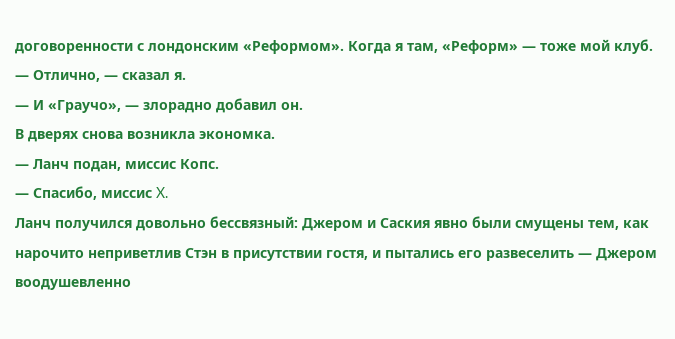договоренности с лондонским «Реформом». Когда я там, «Реформ» — тоже мой клуб.
— Отлично, — сказал я.
— И «Граучо», — злорадно добавил он.
В дверях снова возникла экономка.
— Ланч подан, миссис Копс.
— Спасибо, миссис X.
Ланч получился довольно бессвязный: Джером и Саския явно были смущены тем, как нарочито неприветлив Стэн в присутствии гостя, и пытались его развеселить — Джером воодушевленно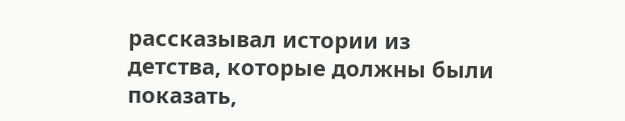рассказывал истории из детства, которые должны были показать,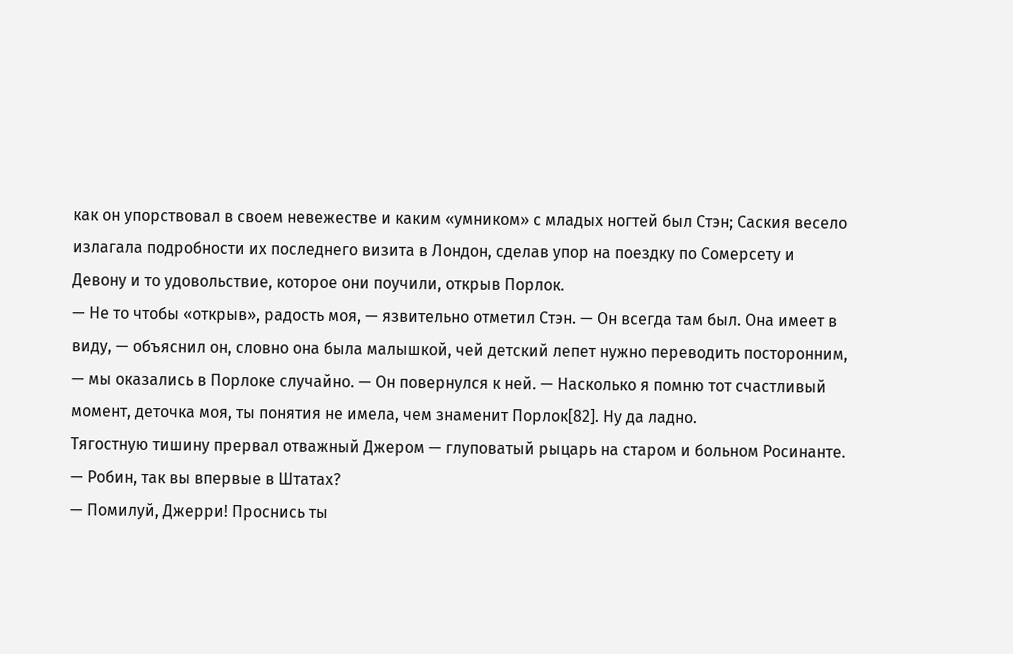как он упорствовал в своем невежестве и каким «умником» с младых ногтей был Стэн; Саския весело излагала подробности их последнего визита в Лондон, сделав упор на поездку по Сомерсету и Девону и то удовольствие, которое они поучили, открыв Порлок.
— Не то чтобы «открыв», радость моя, — язвительно отметил Стэн. — Он всегда там был. Она имеет в виду, — объяснил он, словно она была малышкой, чей детский лепет нужно переводить посторонним, — мы оказались в Порлоке случайно. — Он повернулся к ней. — Насколько я помню тот счастливый момент, деточка моя, ты понятия не имела, чем знаменит Порлок[82]. Ну да ладно.
Тягостную тишину прервал отважный Джером — глуповатый рыцарь на старом и больном Росинанте.
— Робин, так вы впервые в Штатах?
— Помилуй, Джерри! Проснись ты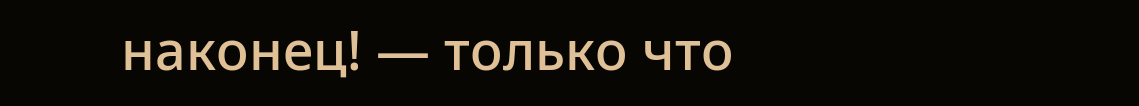наконец! — только что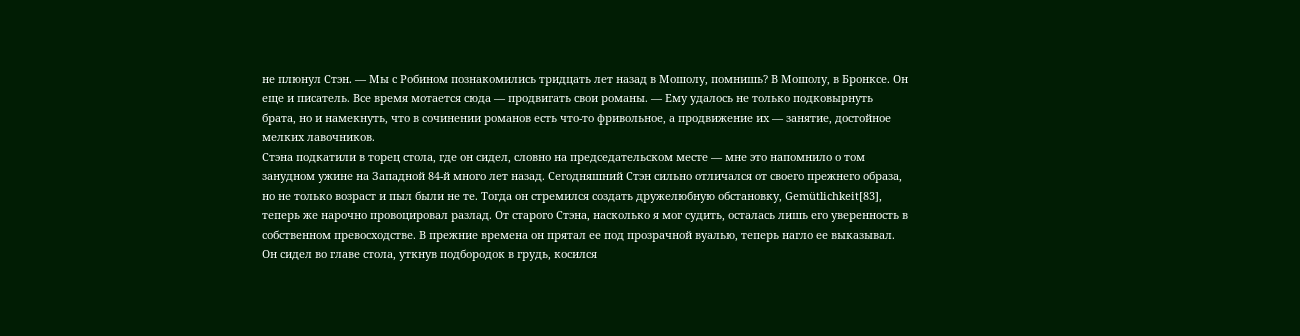не плюнул Стэн. — Мы с Робином познакомились тридцать лет назад в Мошолу, помнишь? В Мошолу, в Бронксе. Он еще и писатель. Все время мотается сюда — продвигать свои романы. — Ему удалось не только подковырнуть брата, но и намекнуть, что в сочинении романов есть что-то фривольное, а продвижение их — занятие, достойное мелких лавочников.
Стэна подкатили в торец стола, где он сидел, словно на председательском месте — мне это напомнило о том занудном ужине на Западной 84-й много лет назад. Сегодняшний Стэн сильно отличался от своего прежнего образа, но не только возраст и пыл были не те. Тогда он стремился создать дружелюбную обстановку, Gemütlichkeit[83], теперь же нарочно провоцировал разлад. От старого Стэна, насколько я мог судить, осталась лишь его уверенность в собственном превосходстве. В прежние времена он прятал ее под прозрачной вуалью, теперь нагло ее выказывал. Он сидел во главе стола, уткнув подбородок в грудь, косился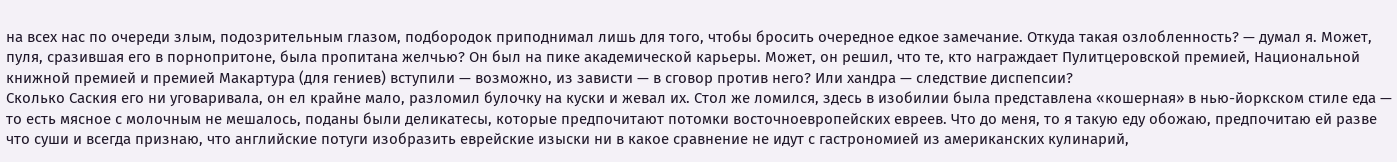на всех нас по очереди злым, подозрительным глазом, подбородок приподнимал лишь для того, чтобы бросить очередное едкое замечание. Откуда такая озлобленность? — думал я. Может, пуля, сразившая его в порнопритоне, была пропитана желчью? Он был на пике академической карьеры. Может, он решил, что те, кто награждает Пулитцеровской премией, Национальной книжной премией и премией Макартура (для гениев) вступили — возможно, из зависти — в сговор против него? Или хандра — следствие диспепсии?
Сколько Саския его ни уговаривала, он ел крайне мало, разломил булочку на куски и жевал их. Стол же ломился, здесь в изобилии была представлена «кошерная» в нью-йоркском стиле еда — то есть мясное с молочным не мешалось, поданы были деликатесы, которые предпочитают потомки восточноевропейских евреев. Что до меня, то я такую еду обожаю, предпочитаю ей разве что суши и всегда признаю, что английские потуги изобразить еврейские изыски ни в какое сравнение не идут с гастрономией из американских кулинарий,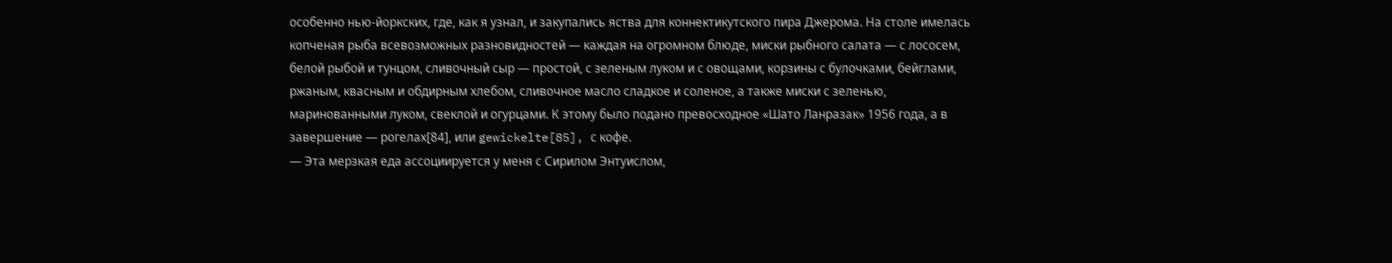особенно нью-йоркских, где, как я узнал, и закупались яства для коннектикутского пира Джерома. На столе имелась копченая рыба всевозможных разновидностей — каждая на огромном блюде, миски рыбного салата — с лососем, белой рыбой и тунцом, сливочный сыр — простой, с зеленым луком и с овощами, корзины с булочками, бейглами, ржаным, квасным и обдирным хлебом, сливочное масло сладкое и соленое, а также миски с зеленью, маринованными луком, свеклой и огурцами. К этому было подано превосходное «Шато Ланразак» 1956 года, а в завершение — рогелах[84], или gewickelte[85], с кофе.
— Эта мерзкая еда ассоциируется у меня с Сирилом Энтуислом,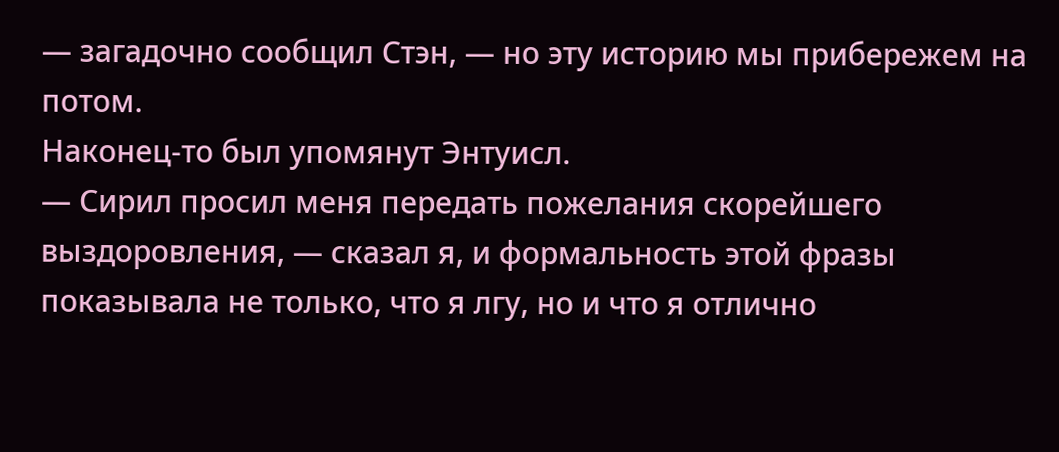— загадочно сообщил Стэн, — но эту историю мы прибережем на потом.
Наконец-то был упомянут Энтуисл.
— Сирил просил меня передать пожелания скорейшего выздоровления, — сказал я, и формальность этой фразы показывала не только, что я лгу, но и что я отлично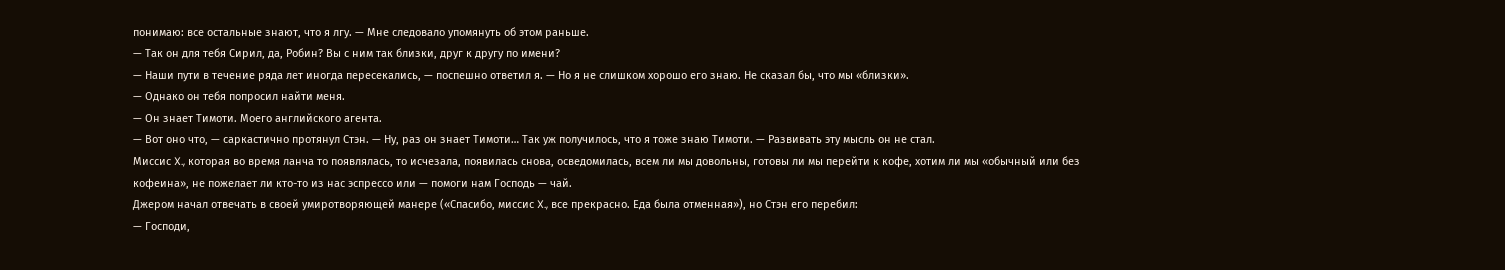понимаю: все остальные знают, что я лгу. — Мне следовало упомянуть об этом раньше.
— Так он для тебя Сирил, да, Робин? Вы с ним так близки, друг к другу по имени?
— Наши пути в течение ряда лет иногда пересекались, — поспешно ответил я. — Но я не слишком хорошо его знаю. Не сказал бы, что мы «близки».
— Однако он тебя попросил найти меня.
— Он знает Тимоти. Моего английского агента.
— Вот оно что, — саркастично протянул Стэн. — Ну, раз он знает Тимоти… Так уж получилось, что я тоже знаю Тимоти. — Развивать эту мысль он не стал.
Миссис X., которая во время ланча то появлялась, то исчезала, появилась снова, осведомилась, всем ли мы довольны, готовы ли мы перейти к кофе, хотим ли мы «обычный или без кофеина», не пожелает ли кто-то из нас эспрессо или — помоги нам Господь — чай.
Джером начал отвечать в своей умиротворяющей манере («Спасибо, миссис X., все прекрасно. Еда была отменная»), но Стэн его перебил:
— Господи,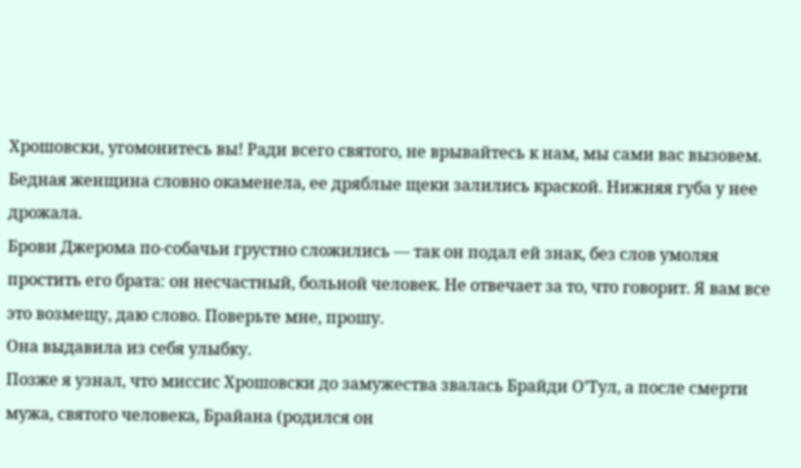Хрошовски, угомонитесь вы! Ради всего святого, не врывайтесь к нам, мы сами вас вызовем.
Бедная женщина словно окаменела, ее дряблые щеки залились краской. Нижняя губа у нее дрожала.
Брови Джерома по-собачьи грустно сложились — так он подал ей знак, без слов умоляя простить его брата: он несчастный, больной человек. Не отвечает за то, что говорит. Я вам все это возмещу, даю слово. Поверьте мне, прошу.
Она выдавила из себя улыбку.
Позже я узнал, что миссис Хрошовски до замужества звалась Брайди О’Тул, а после смерти мужа, святого человека, Брайана (родился он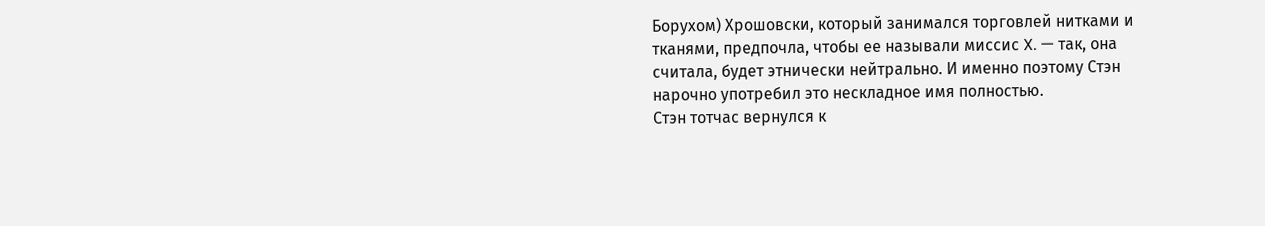Борухом) Хрошовски, который занимался торговлей нитками и тканями, предпочла, чтобы ее называли миссис X. — так, она считала, будет этнически нейтрально. И именно поэтому Стэн нарочно употребил это нескладное имя полностью.
Стэн тотчас вернулся к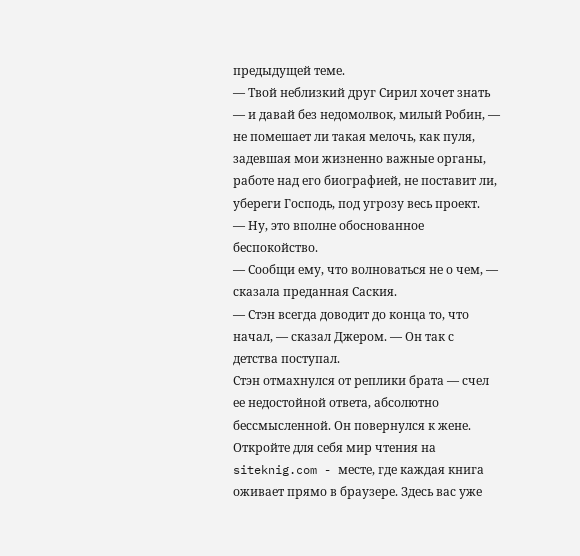предыдущей теме.
— Твой неблизкий друг Сирил хочет знать — и давай без недомолвок, милый Робин, — не помешает ли такая мелочь, как пуля, задевшая мои жизненно важные органы, работе над его биографией, не поставит ли, убереги Господь, под угрозу весь проект.
— Ну, это вполне обоснованное беспокойство.
— Сообщи ему, что волноваться не о чем, — сказала преданная Саския.
— Стэн всегда доводит до конца то, что начал, — сказал Джером. — Он так с детства поступал.
Стэн отмахнулся от реплики брата — счел ее недостойной ответа, абсолютно бессмысленной. Он повернулся к жене.
Откройте для себя мир чтения на siteknig.com - месте, где каждая книга оживает прямо в браузере. Здесь вас уже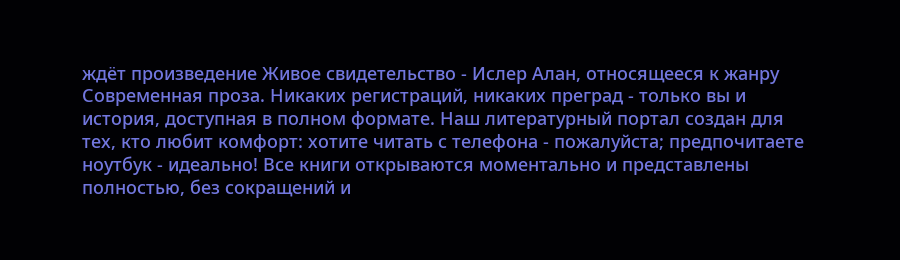ждёт произведение Живое свидетельство - Ислер Алан, относящееся к жанру Современная проза. Никаких регистраций, никаких преград - только вы и история, доступная в полном формате. Наш литературный портал создан для тех, кто любит комфорт: хотите читать с телефона - пожалуйста; предпочитаете ноутбук - идеально! Все книги открываются моментально и представлены полностью, без сокращений и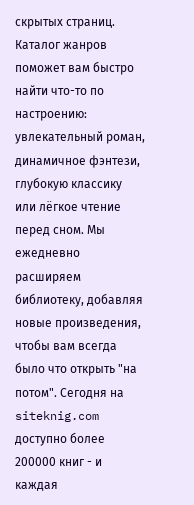скрытых страниц. Каталог жанров поможет вам быстро найти что-то по настроению: увлекательный роман, динамичное фэнтези, глубокую классику или лёгкое чтение перед сном. Мы ежедневно расширяем библиотеку, добавляя новые произведения, чтобы вам всегда было что открыть "на потом". Сегодня на siteknig.com доступно более 200000 книг - и каждая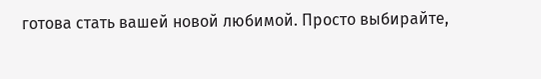готова стать вашей новой любимой. Просто выбирайте,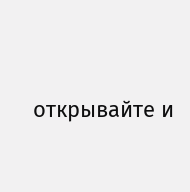открывайте и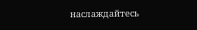наслаждайтесь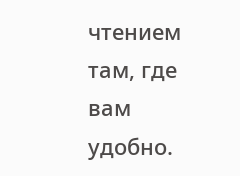чтением там, где вам удобно.